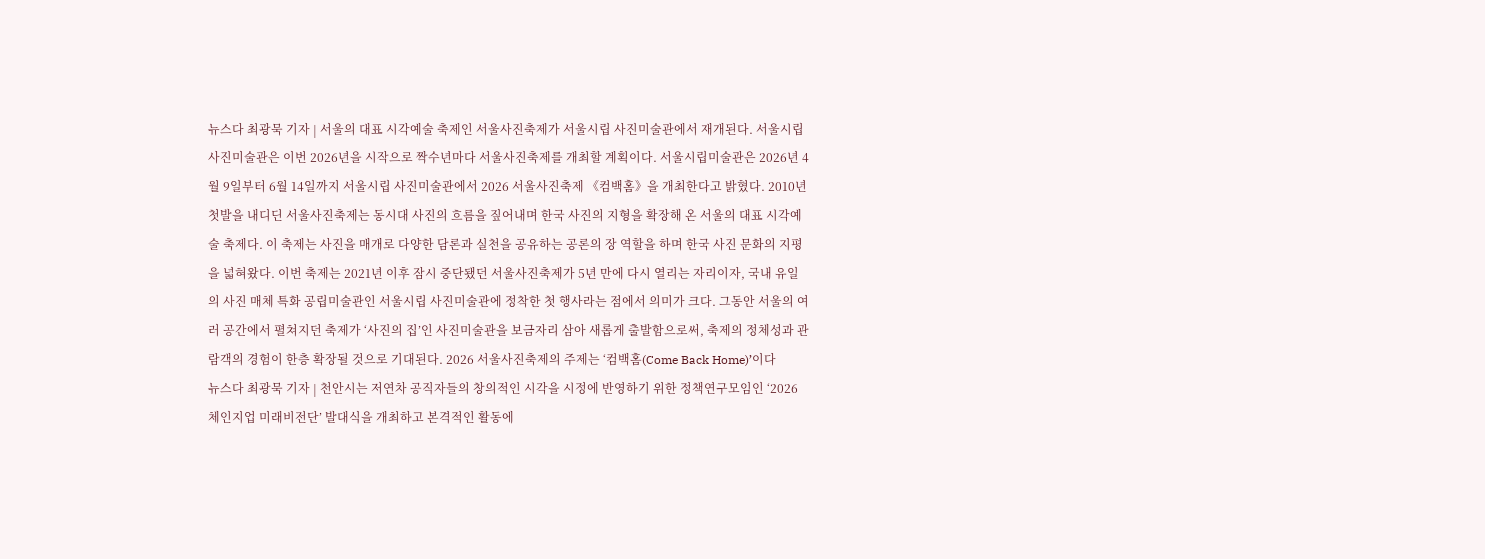뉴스다 최광묵 기자 | 서울의 대표 시각예술 축제인 서울사진축제가 서울시립 사진미술관에서 재개된다. 서울시립 사진미술관은 이번 2026년을 시작으로 짝수년마다 서울사진축제를 개최할 계획이다. 서울시립미술관은 2026년 4월 9일부터 6월 14일까지 서울시립 사진미술관에서 2026 서울사진축제 《컴백홈》을 개최한다고 밝혔다. 2010년 첫발을 내디딘 서울사진축제는 동시대 사진의 흐름을 짚어내며 한국 사진의 지형을 확장해 온 서울의 대표 시각예술 축제다. 이 축제는 사진을 매개로 다양한 담론과 실천을 공유하는 공론의 장 역할을 하며 한국 사진 문화의 지평을 넓혀왔다. 이번 축제는 2021년 이후 잠시 중단됐던 서울사진축제가 5년 만에 다시 열리는 자리이자, 국내 유일의 사진 매체 특화 공립미술관인 서울시립 사진미술관에 정착한 첫 행사라는 점에서 의미가 크다. 그동안 서울의 여러 공간에서 펼쳐지던 축제가 ‘사진의 집’인 사진미술관을 보금자리 삼아 새롭게 출발함으로써, 축제의 정체성과 관람객의 경험이 한층 확장될 것으로 기대된다. 2026 서울사진축제의 주제는 ‘컴백홈(Come Back Home)’이다
뉴스다 최광묵 기자 | 천안시는 저연차 공직자들의 창의적인 시각을 시정에 반영하기 위한 정책연구모임인 ‘2026 체인지업 미래비전단’ 발대식을 개최하고 본격적인 활동에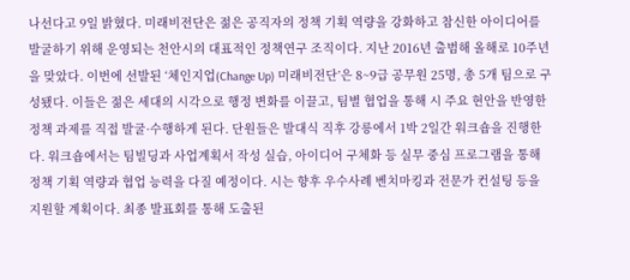나선다고 9일 밝혔다. 미래비전단은 젊은 공직자의 정책 기획 역량을 강화하고 참신한 아이디어를 발굴하기 위해 운영되는 천안시의 대표적인 정책연구 조직이다. 지난 2016년 출범해 올해로 10주년을 맞았다. 이번에 선발된 ‘체인지업(Change Up) 미래비전단’은 8~9급 공무원 25명, 총 5개 팀으로 구성됐다. 이들은 젊은 세대의 시각으로 행정 변화를 이끌고, 팀별 협업을 통해 시 주요 현안을 반영한 정책 과제를 직접 발굴·수행하게 된다. 단원들은 발대식 직후 강릉에서 1박 2일간 워크숍을 진행한다. 워크숍에서는 팀빌딩과 사업계획서 작성 실습, 아이디어 구체화 등 실무 중심 프로그램을 통해 정책 기획 역량과 협업 능력을 다질 예정이다. 시는 향후 우수사례 벤치마킹과 전문가 컨설팅 등을 지원할 계획이다. 최종 발표회를 통해 도출된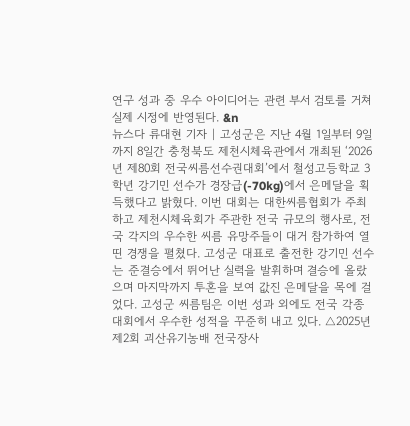연구 성과 중 우수 아이디어는 관련 부서 검토를 거쳐 실제 시정에 반영된다. &n
뉴스다 류대현 기자 | 고성군은 지난 4월 1일부터 9일까지 8일간 충청북도 제천시체육관에서 개최된 ‘2026년 제80회 전국씨름선수권대회’에서 철성고등학교 3학년 강기민 선수가 경장급(-70kg)에서 은메달을 획득했다고 밝혔다. 이번 대회는 대한씨름협회가 주최하고 제천시체육회가 주관한 전국 규모의 행사로, 전국 각지의 우수한 씨름 유망주들이 대거 참가하여 열띤 경쟁을 펼쳤다. 고성군 대표로 출전한 강기민 선수는 준결승에서 뛰어난 실력을 발휘하며 결승에 올랐으며 마지막까지 투혼을 보여 값진 은메달을 목에 걸었다. 고성군 씨름팀은 이번 성과 외에도 전국 각종 대회에서 우수한 성적을 꾸준히 내고 있다. △2025년 제2회 괴산유기농배 전국장사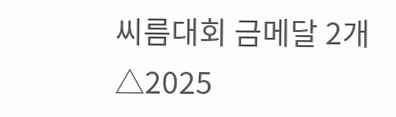씨름대회 금메달 2개 △2025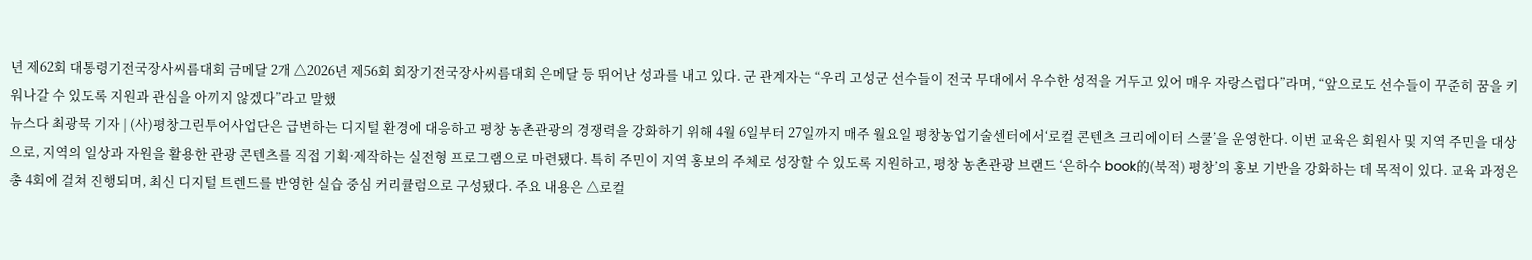년 제62회 대통령기전국장사씨름대회 금메달 2개 △2026년 제56회 회장기전국장사씨름대회 은메달 등 뛰어난 성과를 내고 있다. 군 관계자는 “우리 고성군 선수들이 전국 무대에서 우수한 성적을 거두고 있어 매우 자랑스럽다”라며, “앞으로도 선수들이 꾸준히 꿈을 키워나갈 수 있도록 지원과 관심을 아끼지 않겠다”라고 말했
뉴스다 최광묵 기자 | (사)평창그린투어사업단은 급변하는 디지털 환경에 대응하고 평창 농촌관광의 경쟁력을 강화하기 위해 4월 6일부터 27일까지 매주 월요일 평창농업기술센터에서‘로컬 콘텐츠 크리에이터 스쿨’을 운영한다. 이번 교육은 회원사 및 지역 주민을 대상으로, 지역의 일상과 자원을 활용한 관광 콘텐츠를 직접 기획·제작하는 실전형 프로그램으로 마련됐다. 특히 주민이 지역 홍보의 주체로 성장할 수 있도록 지원하고, 평창 농촌관광 브랜드 ‘은하수 book的(북적) 평창’의 홍보 기반을 강화하는 데 목적이 있다. 교육 과정은 총 4회에 걸쳐 진행되며, 최신 디지털 트렌드를 반영한 실습 중심 커리큘럼으로 구성됐다. 주요 내용은 △로컬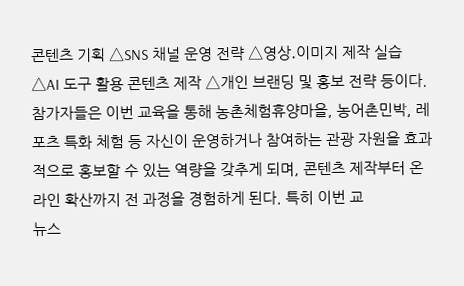콘텐츠 기획 △SNS 채널 운영 전략 △영상․이미지 제작 실습 △AI 도구 활용 콘텐츠 제작 △개인 브랜딩 및 홍보 전략 등이다. 참가자들은 이번 교육을 통해 농촌체험휴양마을, 농어촌민박, 레포츠 특화 체험 등 자신이 운영하거나 참여하는 관광 자원을 효과적으로 홍보할 수 있는 역량을 갖추게 되며, 콘텐츠 제작부터 온라인 확산까지 전 과정을 경험하게 된다. 특히 이번 교
뉴스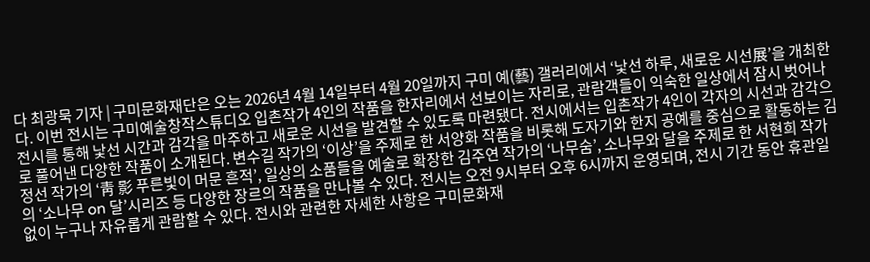다 최광묵 기자 | 구미문화재단은 오는 2026년 4월 14일부터 4월 20일까지 구미 예(藝) 갤러리에서 ‘낯선 하루, 새로운 시선展’을 개최한다. 이번 전시는 구미예술창작스튜디오 입촌작가 4인의 작품을 한자리에서 선보이는 자리로, 관람객들이 익숙한 일상에서 잠시 벗어나 전시를 통해 낯선 시간과 감각을 마주하고 새로운 시선을 발견할 수 있도록 마련됐다. 전시에서는 입촌작가 4인이 각자의 시선과 감각으로 풀어낸 다양한 작품이 소개된다. 변수길 작가의 ‘이상’을 주제로 한 서양화 작품을 비롯해 도자기와 한지 공예를 중심으로 활동하는 김정선 작가의 ‘靑 影 푸른빛이 머문 흔적’, 일상의 소품들을 예술로 확장한 김주연 작가의 ‘나무숨’, 소나무와 달을 주제로 한 서현희 작가의 ‘소나무 on 달’시리즈 등 다양한 장르의 작품을 만나볼 수 있다. 전시는 오전 9시부터 오후 6시까지 운영되며, 전시 기간 동안 휴관일 없이 누구나 자유롭게 관람할 수 있다. 전시와 관련한 자세한 사항은 구미문화재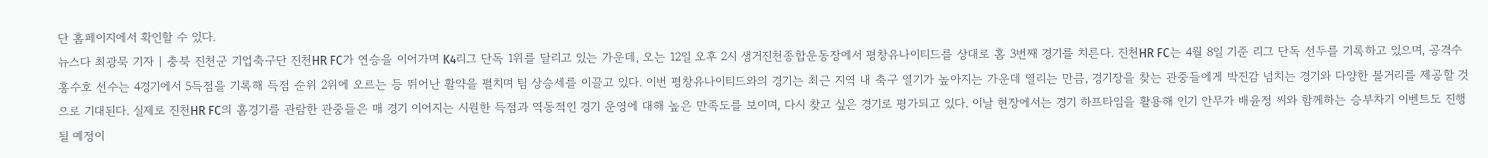단 홈페이지에서 확인할 수 있다.
뉴스다 최광묵 기자 | 충북 진천군 기업축구단 진천HR FC가 연승을 이어가며 K4리그 단독 1위를 달리고 있는 가운데, 오는 12일 오후 2시 생거진천종합운동장에서 평창유나이티드를 상대로 홈 3번째 경기를 치른다. 진천HR FC는 4월 8일 기준 리그 단독 선두를 기록하고 있으며, 공격수 홍수호 선수는 4경기에서 5득점을 기록해 득점 순위 2위에 오르는 등 뛰어난 활약을 펼치며 팀 상승세를 이끌고 있다. 이번 평창유나이티드와의 경기는 최근 지역 내 축구 열기가 높아지는 가운데 열리는 만큼, 경기장을 찾는 관중들에게 박진감 넘치는 경기와 다양한 볼거리를 제공할 것으로 기대된다. 실제로 진천HR FC의 홈경기를 관람한 관중들은 매 경기 이어지는 시원한 득점과 역동적인 경기 운영에 대해 높은 만족도를 보이며, 다시 찾고 싶은 경기로 평가되고 있다. 이날 현장에서는 경기 하프타임을 활용해 인기 안무가 배윤정 씨와 함께하는 승부차기 이벤트도 진행될 예정이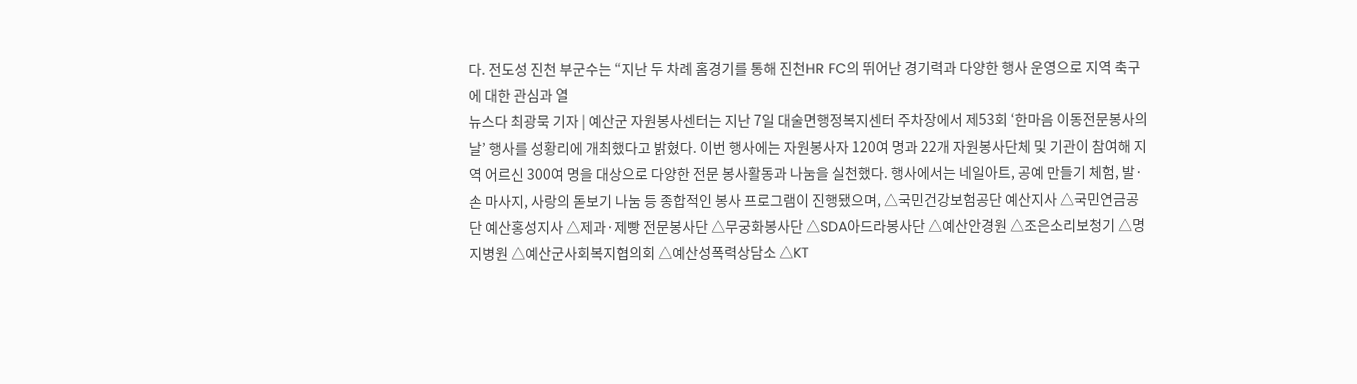다. 전도성 진천 부군수는 “지난 두 차례 홈경기를 통해 진천HR FC의 뛰어난 경기력과 다양한 행사 운영으로 지역 축구에 대한 관심과 열
뉴스다 최광묵 기자 | 예산군 자원봉사센터는 지난 7일 대술면행정복지센터 주차장에서 제53회 ‘한마음 이동전문봉사의 날’ 행사를 성황리에 개최했다고 밝혔다. 이번 행사에는 자원봉사자 120여 명과 22개 자원봉사단체 및 기관이 참여해 지역 어르신 300여 명을 대상으로 다양한 전문 봉사활동과 나눔을 실천했다. 행사에서는 네일아트, 공예 만들기 체험, 발·손 마사지, 사랑의 돋보기 나눔 등 종합적인 봉사 프로그램이 진행됐으며, △국민건강보험공단 예산지사 △국민연금공단 예산홍성지사 △제과·제빵 전문봉사단 △무궁화봉사단 △SDA아드라봉사단 △예산안경원 △조은소리보청기 △명지병원 △예산군사회복지협의회 △예산성폭력상담소 △KT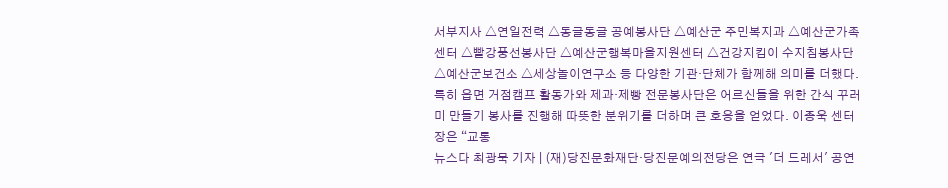서부지사 △연일전력 △동글동글 공예봉사단 △예산군 주민복지과 △예산군가족센터 △빨강풍선봉사단 △예산군행복마을지원센터 △건강지킴이 수지침봉사단 △예산군보건소 △세상놀이연구소 등 다양한 기관·단체가 함께해 의미를 더했다. 특히 읍면 거점캠프 활동가와 제과·제빵 전문봉사단은 어르신들을 위한 간식 꾸러미 만들기 봉사를 진행해 따뜻한 분위기를 더하며 큰 호응을 얻었다. 이종욱 센터장은 “교통
뉴스다 최광묵 기자 | (재)당진문화재단·당진문예의전당은 연극 '더 드레서' 공연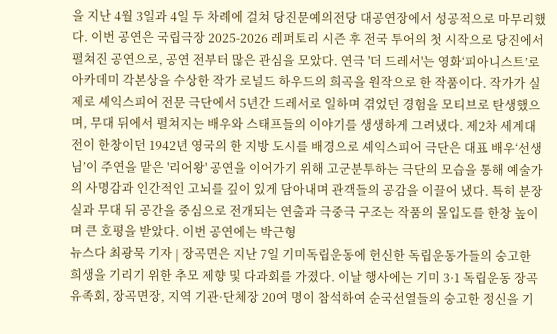을 지난 4월 3일과 4일 두 차례에 걸쳐 당진문예의전당 대공연장에서 성공적으로 마무리했다. 이번 공연은 국립극장 2025-2026 레퍼토리 시즌 후 전국 투어의 첫 시작으로 당진에서 펼쳐진 공연으로, 공연 전부터 많은 관심을 모았다. 연극 '더 드레서'는 영화‘피아니스트’로 아카데미 각본상을 수상한 작가 로널드 하우드의 희곡을 원작으로 한 작품이다. 작가가 실제로 셰익스피어 전문 극단에서 5년간 드레서로 일하며 겪었던 경험을 모티브로 탄생했으며, 무대 뒤에서 펼쳐지는 배우와 스태프들의 이야기를 생생하게 그려냈다. 제2차 세계대전이 한창이던 1942년 영국의 한 지방 도시를 배경으로 셰익스피어 극단은 대표 배우‘선생님’이 주연을 맡은 '리어왕' 공연을 이어가기 위해 고군분투하는 극단의 모습을 통해 예술가의 사명감과 인간적인 고뇌를 깊이 있게 담아내며 관객들의 공감을 이끌어 냈다. 특히 분장실과 무대 뒤 공간을 중심으로 전개되는 연출과 극중극 구조는 작품의 몰입도를 한창 높이며 큰 호평을 받았다. 이번 공연에는 박근형
뉴스다 최광묵 기자 | 장곡면은 지난 7일 기미독립운동에 헌신한 독립운동가들의 숭고한 희생을 기리기 위한 추모 제향 및 다과회를 가졌다. 이날 행사에는 기미 3·1 독립운동 장곡 유족회, 장곡면장, 지역 기관·단체장 20여 명이 참석하여 순국선열들의 숭고한 정신을 기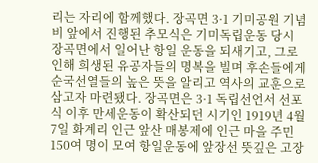리는 자리에 함께했다. 장곡면 3·1 기미공원 기념비 앞에서 진행된 추모식은 기미독립운동 당시 장곡면에서 일어난 항일 운동을 되새기고, 그로 인해 희생된 유공자들의 명복을 빌며 후손들에게 순국선열들의 높은 뜻을 알리고 역사의 교훈으로 삼고자 마련됐다. 장곡면은 3·1 독립선언서 선포식 이후 만세운동이 확산되던 시기인 1919년 4월 7일 화계리 인근 앞산 매봉제에 인근 마을 주민 150여 명이 모여 항일운동에 앞장선 뜻깊은 고장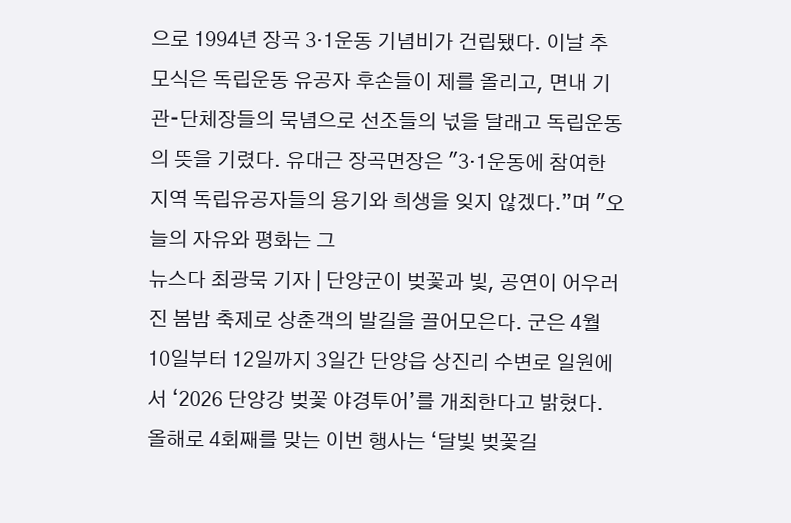으로 1994년 장곡 3·1운동 기념비가 건립됐다. 이날 추모식은 독립운동 유공자 후손들이 제를 올리고, 면내 기관⁃단체장들의 묵념으로 선조들의 넋을 달래고 독립운동의 뜻을 기렸다. 유대근 장곡면장은 "3·1운동에 참여한 지역 독립유공자들의 용기와 희생을 잊지 않겠다.”며 "오늘의 자유와 평화는 그
뉴스다 최광묵 기자 | 단양군이 벚꽃과 빛, 공연이 어우러진 봄밤 축제로 상춘객의 발길을 끌어모은다. 군은 4월 10일부터 12일까지 3일간 단양읍 상진리 수변로 일원에서 ‘2026 단양강 벚꽃 야경투어’를 개최한다고 밝혔다. 올해로 4회째를 맞는 이번 행사는 ‘달빛 벚꽃길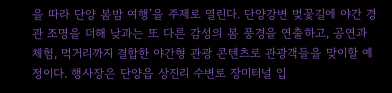을 따라 단양 봄밤 여행’을 주제로 열린다. 단양강변 벚꽃길에 야간 경관 조명을 더해 낮과는 또 다른 감성의 봄 풍경을 연출하고, 공연과 체험, 먹거리까지 결합한 야간형 관광 콘텐츠로 관광객들을 맞이할 예정이다. 행사장은 단양읍 상진리 수변로 장미터널 입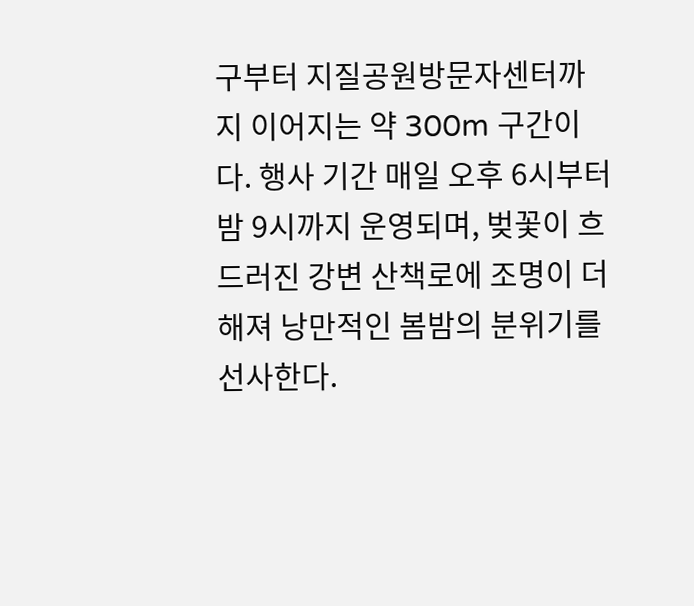구부터 지질공원방문자센터까지 이어지는 약 300m 구간이다. 행사 기간 매일 오후 6시부터 밤 9시까지 운영되며, 벚꽃이 흐드러진 강변 산책로에 조명이 더해져 낭만적인 봄밤의 분위기를 선사한다.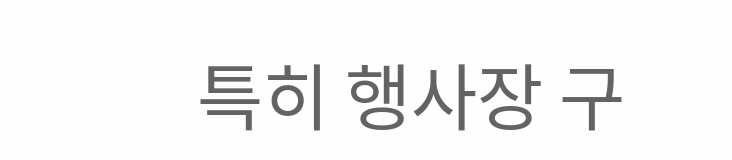특히 행사장 구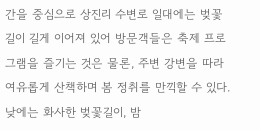간을 중심으로 상진리 수변로 일대에는 벚꽃길이 길게 이어져 있어 방문객들은 축제 프로그램을 즐기는 것은 물론, 주변 강변을 따라 여유롭게 산책하며 봄 정취를 만끽할 수 있다. 낮에는 화사한 벚꽃길이, 밤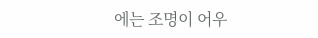에는 조명이 어우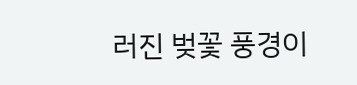러진 벚꽃 풍경이